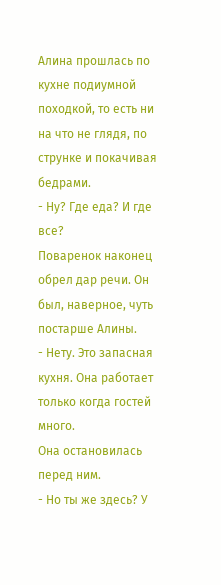Алина прошлась по кухне подиумной походкой, то есть ни на что не глядя, по струнке и покачивая бедрами.
- Ну? Где еда? И где все?
Поваренок наконец обрел дар речи. Он был, наверное, чуть постарше Алины.
- Нету. Это запасная кухня. Она работает только когда гостей много.
Она остановилась перед ним.
- Но ты же здесь? У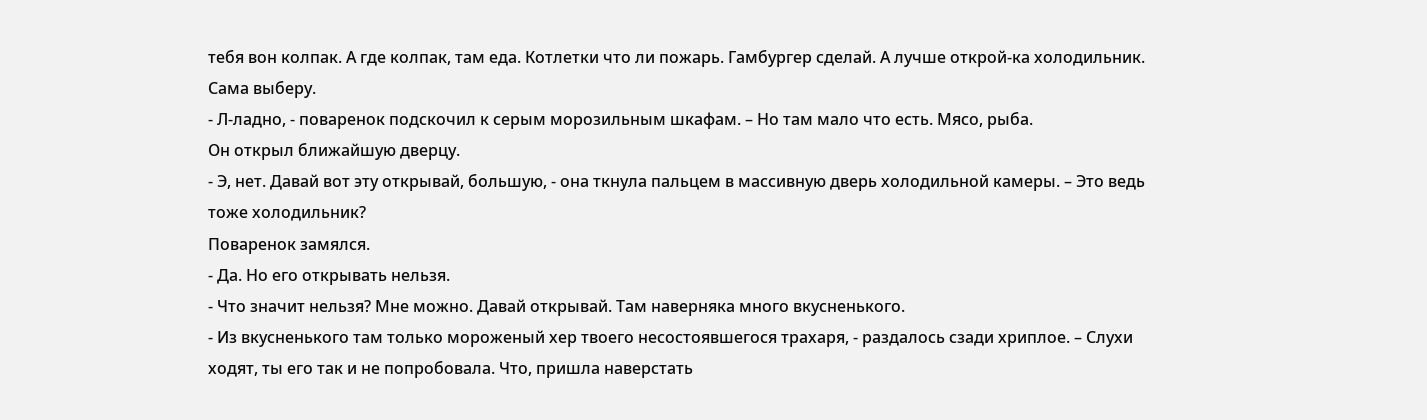тебя вон колпак. А где колпак, там еда. Котлетки что ли пожарь. Гамбургер сделай. А лучше открой-ка холодильник. Сама выберу.
- Л-ладно, - поваренок подскочил к серым морозильным шкафам. – Но там мало что есть. Мясо, рыба.
Он открыл ближайшую дверцу.
- Э, нет. Давай вот эту открывай, большую, - она ткнула пальцем в массивную дверь холодильной камеры. – Это ведь тоже холодильник?
Поваренок замялся.
- Да. Но его открывать нельзя.
- Что значит нельзя? Мне можно. Давай открывай. Там наверняка много вкусненького.
- Из вкусненького там только мороженый хер твоего несостоявшегося трахаря, - раздалось сзади хриплое. – Слухи ходят, ты его так и не попробовала. Что, пришла наверстать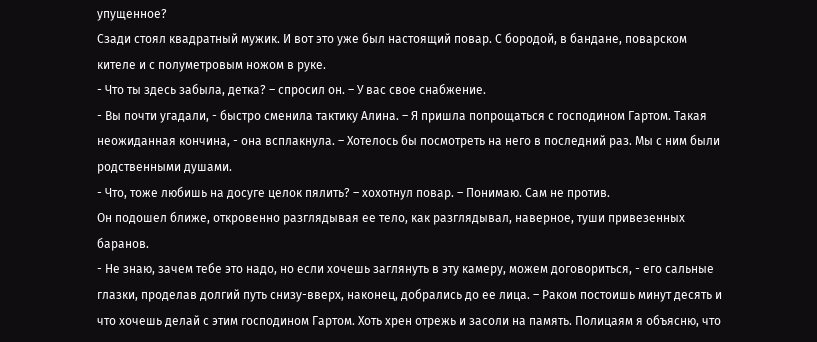упущенное?
Сзади стоял квадратный мужик. И вот это уже был настоящий повар. С бородой, в бандане, поварском кителе и с полуметровым ножом в руке.
- Что ты здесь забыла, детка? – спросил он. – У вас свое снабжение.
- Вы почти угадали, - быстро сменила тактику Алина. – Я пришла попрощаться с господином Гартом. Такая неожиданная кончина, - она всплакнула. – Хотелось бы посмотреть на него в последний раз. Мы с ним были родственными душами.
- Что, тоже любишь на досуге целок пялить? – хохотнул повар. – Понимаю. Сам не против.
Он подошел ближе, откровенно разглядывая ее тело, как разглядывал, наверное, туши привезенных баранов.
- Не знаю, зачем тебе это надо, но если хочешь заглянуть в эту камеру, можем договориться, - его сальные глазки, проделав долгий путь снизу-вверх, наконец, добрались до ее лица. – Раком постоишь минут десять и что хочешь делай с этим господином Гартом. Хоть хрен отрежь и засоли на память. Полицаям я объясню, что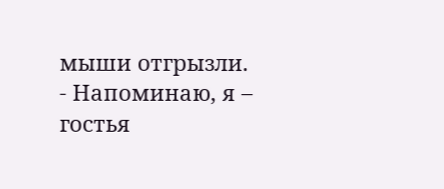мыши отгрызли.
- Напоминаю, я – гостья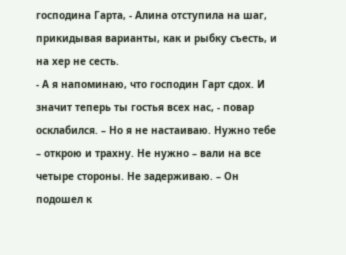господина Гарта, - Алина отступила на шаг, прикидывая варианты, как и рыбку съесть, и на хер не сесть.
- А я напоминаю, что господин Гарт сдох. И значит теперь ты гостья всех нас, - повар осклабился. – Но я не настаиваю. Нужно тебе – открою и трахну. Не нужно – вали на все четыре стороны. Не задерживаю. – Он подошел к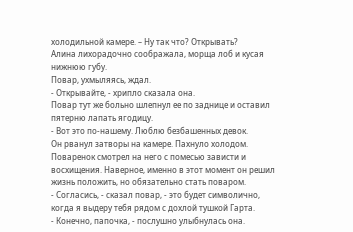холодильной камере. – Ну так что? Открывать?
Алина лихорадочно соображала, морща лоб и кусая нижнюю губу.
Повар, ухмыляясь, ждал.
- Открывайте, - хрипло сказала она.
Повар тут же больно шлепнул ее по заднице и оставил пятерню лапать ягодицу.
- Вот это по-нашему. Люблю безбашенных девок.
Он рванул затворы на камере. Пахнуло холодом.
Поваренок смотрел на него с помесью зависти и восхищения. Наверное, именно в этот момент он решил жизнь положить, но обязательно стать поваром.
- Согласись, - сказал повар, - это будет символично, когда я выдеру тебя рядом с дохлой тушкой Гарта.
- Конечно, папочка, - послушно улыбнулась она.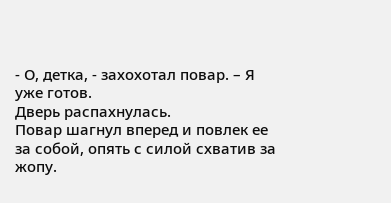- О, детка, - захохотал повар. – Я уже готов.
Дверь распахнулась.
Повар шагнул вперед и повлек ее за собой, опять с силой схватив за жопу.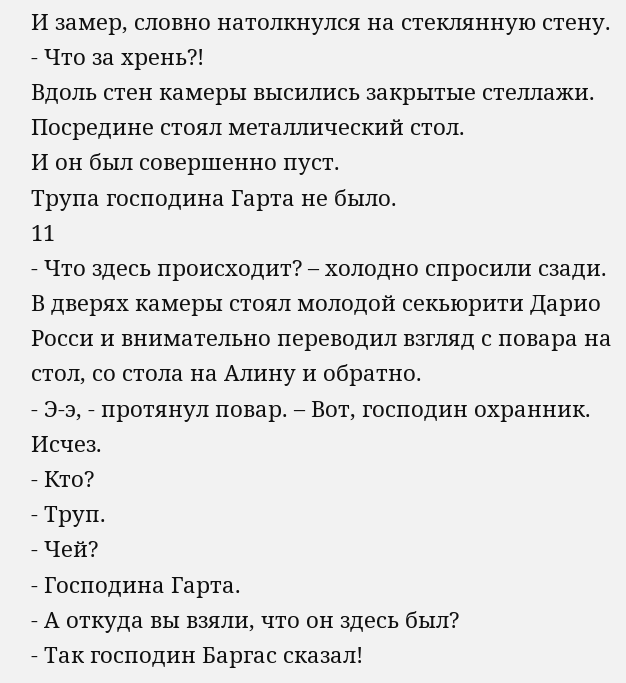И замер, словно натолкнулся на стеклянную стену.
- Что за хрень?!
Вдоль стен камеры высились закрытые стеллажи.
Посредине стоял металлический стол.
И он был совершенно пуст.
Трупа господина Гарта не было.
11
- Что здесь происходит? – холодно спросили сзади.
В дверях камеры стоял молодой секьюрити Дарио Росси и внимательно переводил взгляд с повара на стол, со стола на Алину и обратно.
- Э-э, - протянул повар. – Вот, господин охранник. Исчез.
- Кто?
- Труп.
- Чей?
- Господина Гарта.
- А откуда вы взяли, что он здесь был?
- Так господин Баргас сказал!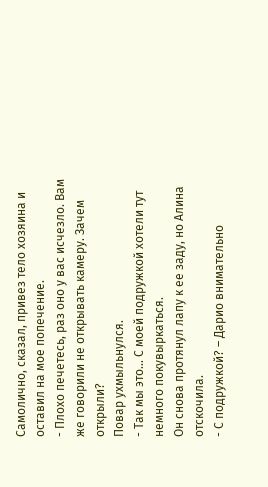Самолично, сказал, привез тело хозяина и оставил на мое попечение.
- Плохо печетесь, раз оно у вас исчезло. Вам же говорили не открывать камеру. Зачем открыли?
Повар ухмыльнулся.
- Так мы это… С моей подружкой хотели тут немного покувыркаться.
Он снова протянул лапу к ее заду, но Алина отскочила.
- С подружкой? – Дарио внимательно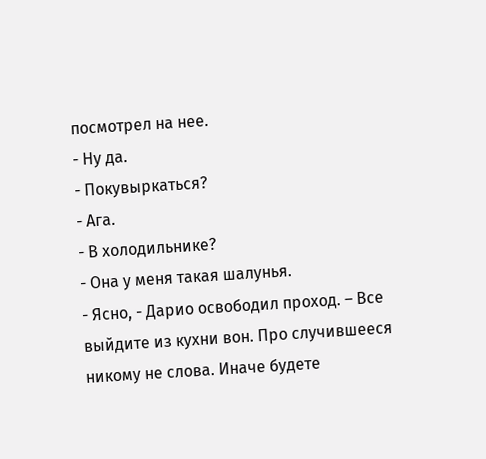посмотрел на нее.
- Ну да.
- Покувыркаться?
- Ага.
- В холодильнике?
- Она у меня такая шалунья.
- Ясно, - Дарио освободил проход. – Все выйдите из кухни вон. Про случившееся никому не слова. Иначе будете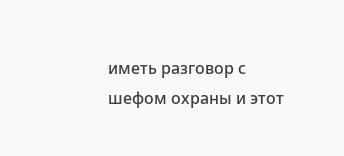иметь разговор с шефом охраны и этот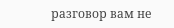разговор вам не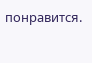понравится.